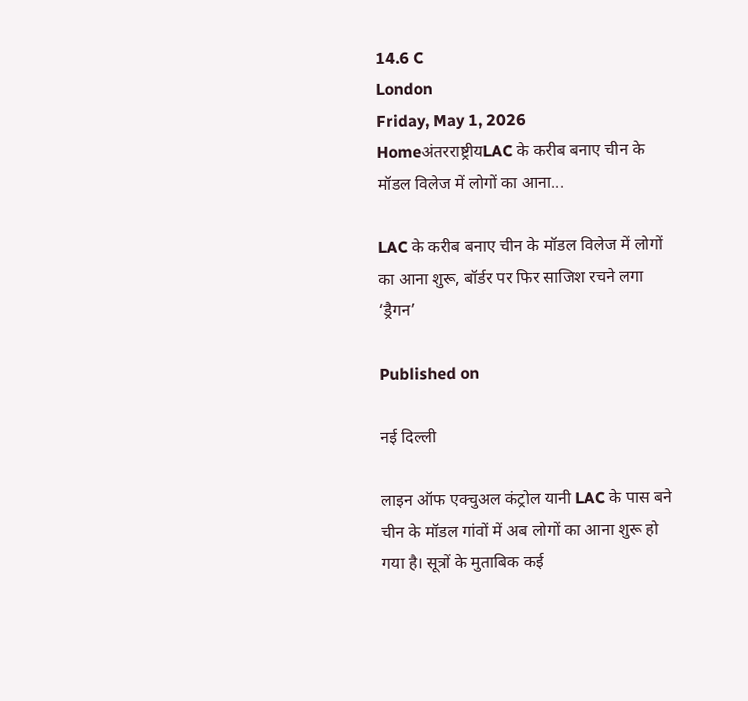14.6 C
London
Friday, May 1, 2026
Homeअंतरराष्ट्रीयLAC के करीब बनाए चीन के मॉडल विलेज में लोगों का आना...

LAC के करीब बनाए चीन के मॉडल विलेज में लोगों का आना शुरू, बॉर्डर पर फिर साजिश रचने लगा ‘ड्रैगन’

Published on

नई दिल्ली

लाइन ऑफ एक्चुअल कंट्रोल यानी LAC के पास बने चीन के मॉडल गांवों में अब लोगों का आना शुरू हो गया है। सूत्रों के मुताबिक कई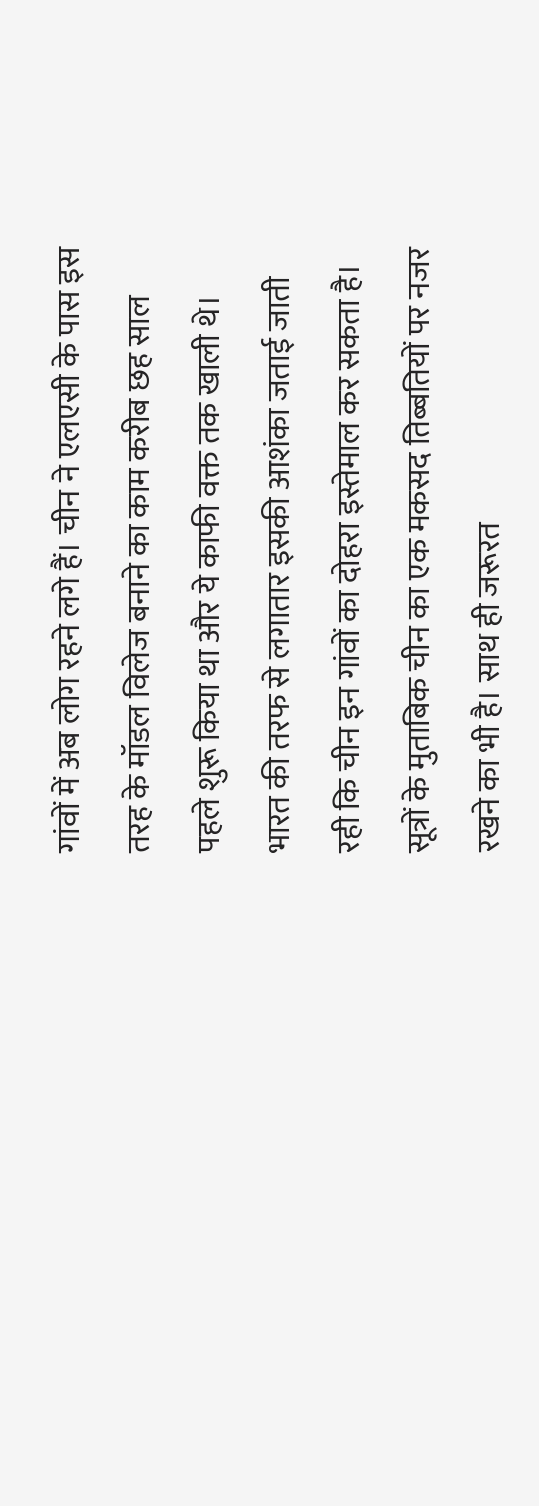गांवों में अब लोग रहने लगे हैं। चीन ने एलएसी के पास इस तरह के मॉडल विलेज बनाने का काम करीब छह साल पहले शुरू किया था और ये काफी वक्त तक खाली थे। भारत की तरफ से लगातार इसकी आशंका जताई जाती रही कि चीन इन गांवों का दोहरा इस्तेमाल कर सकता है। सूत्रों के मुताबिक चीन का एक मकसद तिब्बतियों पर नजर रखने का भी है। साथ ही जरूरत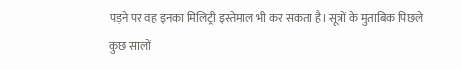पड़ने पर वह इनका मिलिट्री इस्तेमाल भी कर सकता है। सूत्रों के मुताबिक पिछले कुछ सालों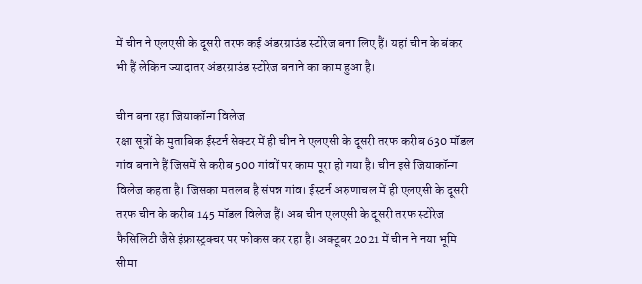में चीन ने एलएसी के दूसरी तरफ कई अंडरग्राउंड स्टोरेज बना लिए हैं। यहां चीन के बंकर भी हैं लेकिन ज्यादातर अंडरग्राउंड स्टोरेज बनाने का काम हुआ है।

चीन बना रहा जियाकॉन्ग विलेज
रक्षा सूत्रों के मुताबिक ईस्टर्न सेक्टर में ही चीन ने एलएसी के दूसरी तरफ करीब 630 मॉडल गांव बनाने हैं जिसमें से करीब 500 गांवों पर काम पूरा हो गया है। चीन इसे जियाकॉन्ग विलेज कहता है। जिसका मतलब है संपन्न गांव। ईस्टर्न अरुणाचल में ही एलएसी के दूसरी तरफ चीन के करीब 145 मॉडल विलेज हैं। अब चीन एलएसी के दूसरी तरफ स्टोरेज फैसिलिटी जैसे इंफ्रास्ट्रक्चर पर फोकस कर रहा है। अक्टूबर 2021 में चीन ने नया भूमि सीमा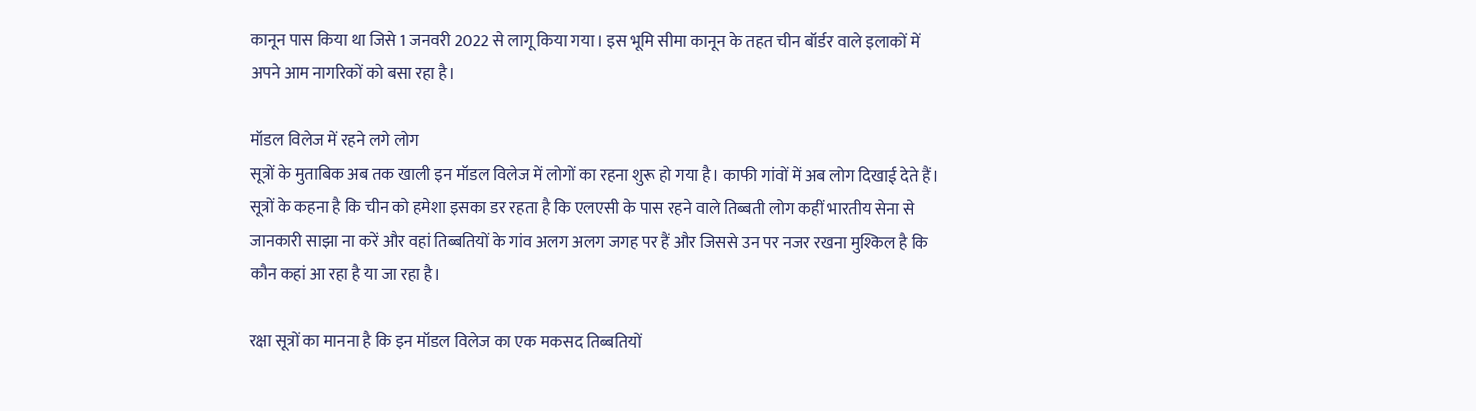कानून पास किया था जिसे 1 जनवरी 2022 से लागू किया गया। इस भूमि सीमा कानून के तहत चीन बॉर्डर वाले इलाकों में अपने आम नागरिकों को बसा रहा है।

मॉडल विलेज में रहने लगे लोग
सूत्रों के मुताबिक अब तक खाली इन मॉडल विलेज में लोगों का रहना शुरू हो गया है। काफी गांवों में अब लोग दिखाई देते हैं। सूत्रों के कहना है कि चीन को हमेशा इसका डर रहता है कि एलएसी के पास रहने वाले तिब्बती लोग कहीं भारतीय सेना से जानकारी साझा ना करें और वहां तिब्बतियों के गांव अलग अलग जगह पर हैं और जिससे उन पर नजर रखना मुश्किल है कि कौन कहां आ रहा है या जा रहा है।

रक्षा सूत्रों का मानना है कि इन मॉडल विलेज का एक मकसद तिब्बतियों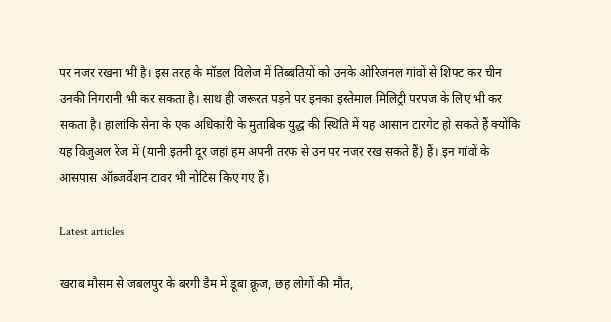पर नजर रखना भी है। इस तरह के मॉडल विलेज में तिब्बतियों को उनके ओरिजनल गांवों से शिफ्ट कर चीन उनकी निगरानी भी कर सकता है। साथ ही जरूरत पड़ने पर इनका इस्तेमाल मिलिट्री परपज के लिए भी कर सकता है। हालांकि सेना के एक अधिकारी के मुताबिक युद्ध की स्थिति में यह आसान टारगेट हो सकते हैं क्योंकि यह विजुअल रेंज में (यानी इतनी दूर जहां हम अपनी तरफ से उन पर नजर रख सकते हैं) हैं। इन गांवों के आसपास ऑब्जर्वेशन टावर भी नोटिस किए गए हैं।

Latest articles

खराब मौसम से जबलपुर के बरगी डैम में डूबा क्रूज, छह लोगों की मौत,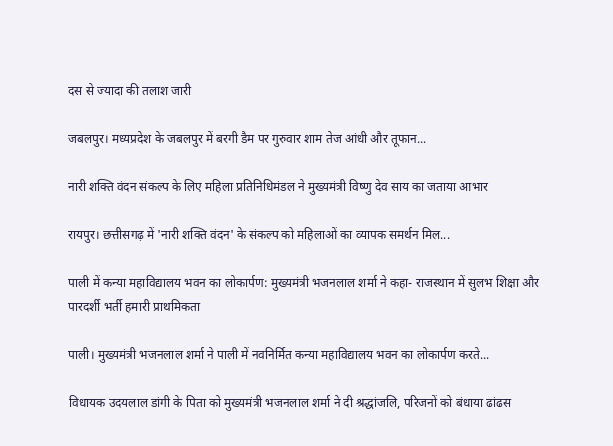दस से ज्यादा की तलाश जारी

जबलपुर। मध्यप्रदेश के जबलपुर में बरगी डैम पर गुरुवार शाम तेज आंधी और तूफान...

नारी शक्ति वंदन संकल्प के लिए महिला प्रतिनिधिमंडल ने मुख्यमंत्री विष्णु देव साय का जताया आभार

रायपुर। छत्तीसगढ़ में 'नारी शक्ति वंदन' के संकल्प को महिलाओं का व्यापक समर्थन मिल...

पाली में कन्या महाविद्यालय भवन का लोकार्पण: मुख्यमंत्री भजनलाल शर्मा ने कहा- राजस्थान में सुलभ शिक्षा और पारदर्शी भर्ती हमारी प्राथमिकता

पाली। मुख्यमंत्री भजनलाल शर्मा ने पाली में नवनिर्मित कन्या महाविद्यालय भवन का लोकार्पण करते...

विधायक उदयलाल डांगी के पिता को मुख्यमंत्री भजनलाल शर्मा ने दी श्रद्धांजलि, परिजनों को बंधाया ढांढस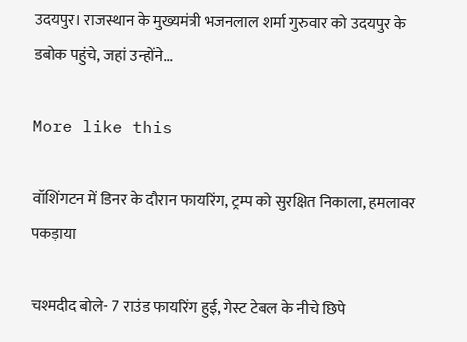उदयपुर। राजस्थान के मुख्यमंत्री भजनलाल शर्मा गुरुवार को उदयपुर के डबोक पहुंचे, जहां उन्होंने...

More like this

वॉशिंगटन में डिनर के दौरान फायरिंग, ट्रम्प को सुरक्षित निकाला, हमलावर पकड़ाया

चश्मदीद बोले- 7 राउंड फायरिंग हुई, गेस्ट टेबल के नीचे छिपे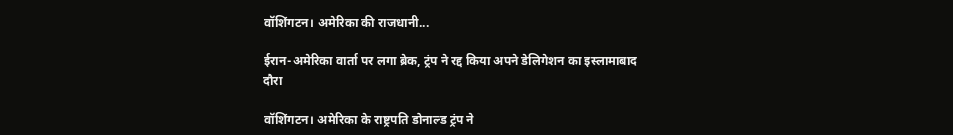वॉशिंगटन। अमेरिका की राजधानी...

ईरान-अमेरिका वार्ता पर लगा ब्रेक, ट्रंप ने रद्द किया अपने डेलिगेशन का इस्लामाबाद दौरा

वॉशिंगटन। अमेरिका के राष्ट्रपति डोनाल्ड ट्रंप ने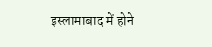इस्लामाबाद में होने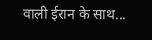वाली ईरान के साथ...